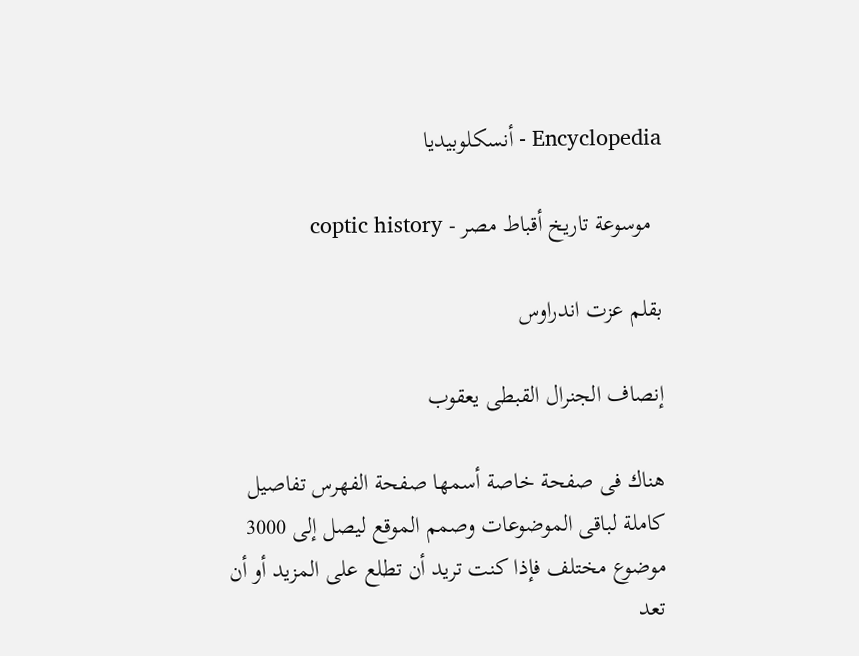Encyclopedia - أنسكلوبيديا

  موسوعة تاريخ أقباط مصر - coptic history

بقلم عزت اندراوس

إنصاف الجنرال القبطى يعقوب

هناك فى صفحة خاصة أسمها صفحة الفهرس تفاصيل كاملة لباقى الموضوعات وصمم الموقع ليصل إلى 3000 موضوع مختلف فإذا كنت تريد أن تطلع على المزيد أو أن تعد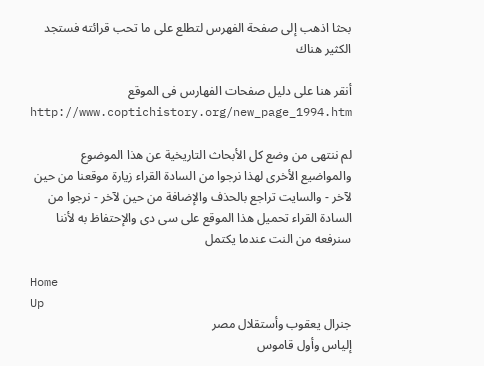بحثا اذهب إلى صفحة الفهرس لتطلع على ما تحب قرائته فستجد الكثير هناك

أنقر هنا على دليل صفحات الفهارس فى الموقع http://www.coptichistory.org/new_page_1994.htm

لم ننتهى من وضع كل الأبحاث التاريخية عن هذا الموضوع والمواضيع الأخرى لهذا نرجوا من السادة القراء زيارة موقعنا من حين لآخر - والسايت تراجع بالحذف والإضافة من حين لآخر - نرجوا من السادة القراء تحميل هذا الموقع على سى دى والإحتفاظ به لأننا سنرفعه من النت عندما يكتمل

Home
Up
جنرال يعقوب وأستقلال مصر
إلياس وأول قاموس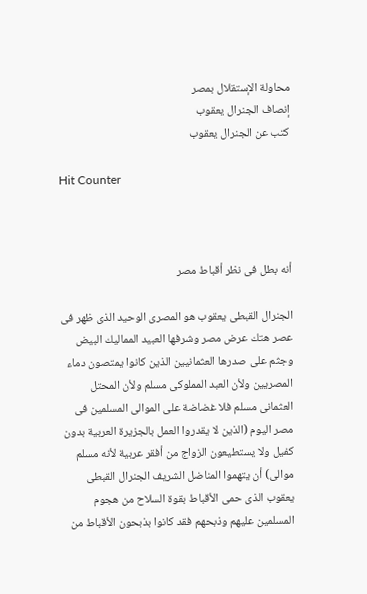محاولة الإستقلال بمصر
إنصاف الجنرال يعقوب
كتب عن الجنرال يعقوب

Hit Counter



أنه بطل فى نظر أقباط مصر

الجنرال القبطى يعقوب هو المصرى الوحيد الذى ظهر فى عصر هتك عرض مصر وشرفها العبيد المماليك البيض وجثم على صدرها العثمانيين الذين كانوا يمتصون دماء المصريين ولأن العبد المملوكى مسلم ولأن المحتل العثمانى مسلم فلا غضاضة على الموالى المسلمين فى مصر اليوم (الذين لا يقدروا العمل بالجزيرة العربية بدون كفيل ولا يستطيعون الزواج من أفقر عربية لأنه مسلم موالى) أن يتهموا المناضل الشريف الجنرال القبطى يعقوب الذى حمى الأقباط بقوة السلاح من هجوم المسلمين عليهم وذبحهم فقد كانوا بذبحون الأقباط من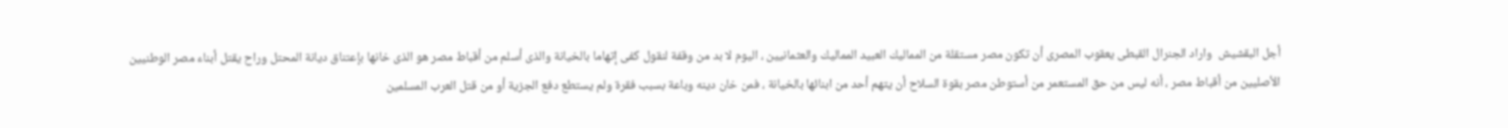أجل البقشيش  واراد الجنرال القبطى يعقوب المصرى أن تكون مصر مستقلة من المماليك العبيد المماليك والعثمانيين ، اليوم لا بد من وقفة لنقول كفى إتهاما بالخيانة والذى أسلم من أقباط مصر هو الذى خانها بإعتناق ديانة المحتل وراح يقتل أبناء مصر الوطنيين الأصليين من أقباط مصر ، أنه ليس من حق المستعمر من أستوطن مصر بقوة السلاح أن يتهم أحد من ابنائها بالخيانة ، فمن خان دينه وباعة بسبب فقرة ولم يستطع دفع الجزية أو من قتل العرب المسلمين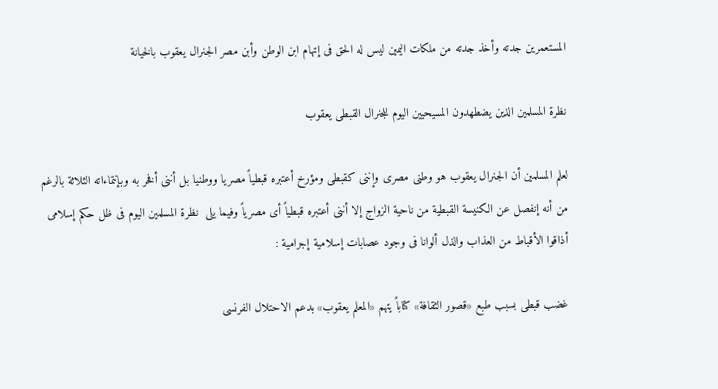المستعمرين جدته وأخذ جدته من ملكات اليمين ليس له الحق فى إتهام ابن الوطن وأبن مصر الجنرال يعقوب بالخيانة

نظرة المسلمين الذين يضطهدون المسيحيين اليوم للجنرال القبطى يعقوب

لعلم المسلمين أن الجنرال يعقوب هو وطنى مصرى وإننى كقبطى ومؤرخ أعتبره قبطياً مصريا ووطنيا بل أننى أفخر به وبإنتماءاته الثلاثة بالرغم من أنه إنفصل عن الكنيسة القبطية من ناحية الزواج إلا أننى أعتبره قبطياً أى مصرياً وفيما يلى  نظرة المسلمين اليوم فى ظل حكم إسلامى أذاقوا الأقباط من العذاب والذل ألوانا فى وجود عصابات إسلامية إجرامية :

غضب قبطى بسبب طبع «قصور الثقافة» كتاباً يتهم «المعلم يعقوب» بدعم الاحتلال الفرنسى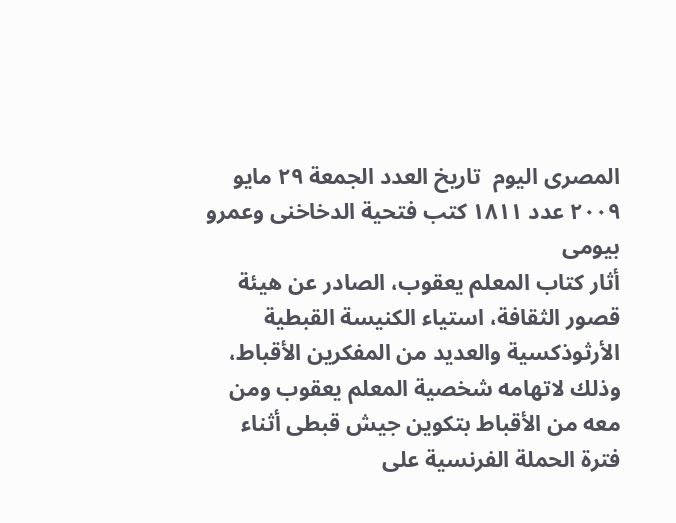المصرى اليوم  تاريخ العدد الجمعة ٢٩ مايو ٢٠٠٩ عدد ١٨١١ كتب فتحية الدخاخنى وعمرو بيومى
أثار كتاب المعلم يعقوب، الصادر عن هيئة قصور الثقافة، استياء الكنيسة القبطية الأرثوذكسية والعديد من المفكرين الأقباط، وذلك لاتهامه شخصية المعلم يعقوب ومن معه من الأقباط بتكوين جيش قبطى أثناء فترة الحملة الفرنسية على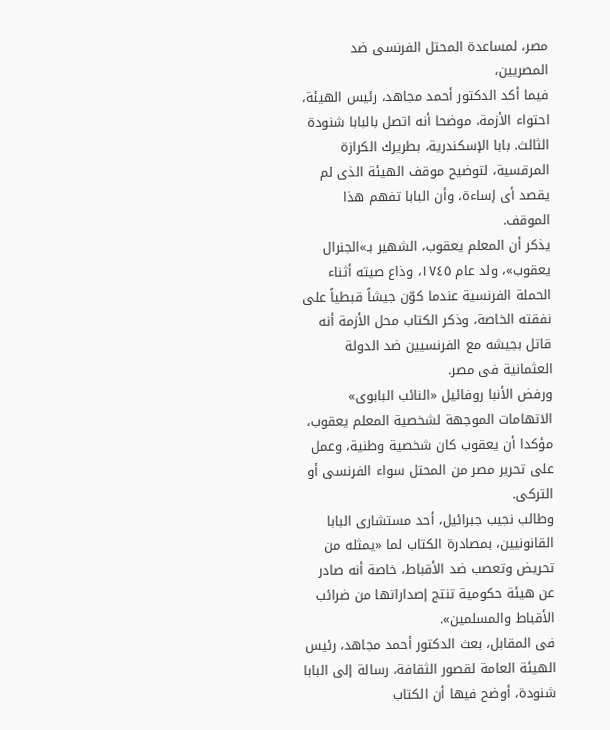مصر، لمساعدة المحتل الفرنسى ضد المصريين،
فيما أكد الدكتور أحمد مجاهد، رئيس الهيئة، احتواء الأزمة، موضحا أنه اتصل بالبابا شنودة الثالث. بابا الإسكندرية، بطريرك الكرازة المرقسية، لتوضيح موقف الهيئة الذى لم يقصد أى إساءة، وأن البابا تفهم هذا الموقف.
يذكر أن المعلم يعقوب، الشهير بـ»الجنرال يعقوب»، ولد عام ١٧٤٥، وذاع صيته أثناء الحملة الفرنسية عندما كوّن جيشاً قبطياً على نفقته الخاصة، وذكر الكتاب محل الأزمة أنه قاتل بجيشه مع الفرنسيين ضد الدولة العثمانية فى مصر.
ورفض الأنبا روفائيل «النائب البابوى» الاتهامات الموجهة لشخصية المعلم يعقوب، مؤكدا أن يعقوب كان شخصية وطنية، وعمل على تحرير مصر من المحتل سواء الفرنسى أو التركى.
وطالب نجيب جبرائيل، أحد مستشارى البابا القانونيين، بمصادرة الكتاب لما «يمثله من تحريض وتعصب ضد الأقباط، خاصة أنه صادر عن هيئة حكومية تنتج إصداراتها من ضرائب الأقباط والمسلمين».
فى المقابل، بعث الدكتور أحمد مجاهد، رئيس الهيئة العامة لقصور الثقافة، رسالة إلى البابا شنودة، أوضح فيها أن الكتاب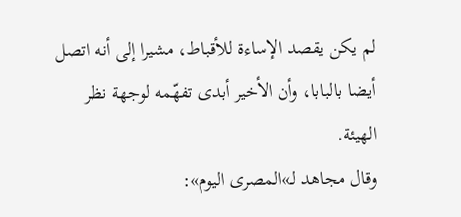لم يكن يقصد الإساءة للأقباط، مشيرا إلى أنه اتصل أيضا بالبابا، وأن الأخير أبدى تفهّمه لوجهة نظر الهيئة.
وقال مجاهد لـ»المصرى اليوم»: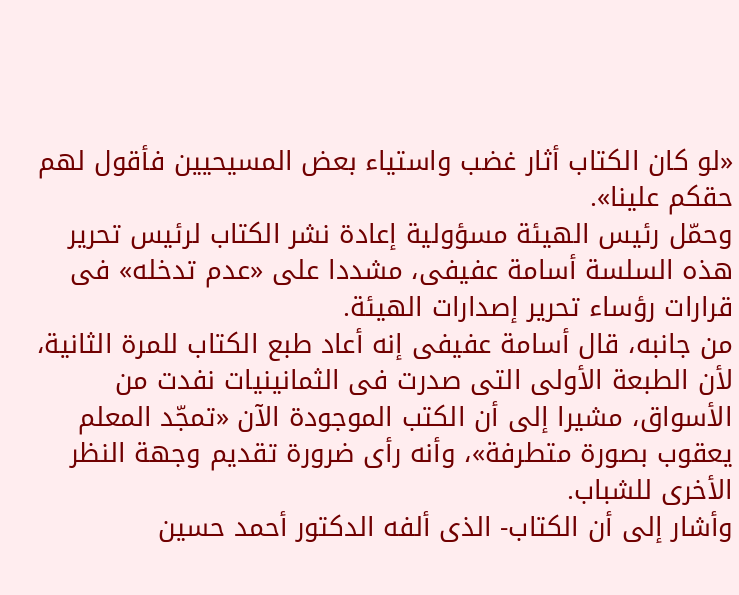«لو كان الكتاب أثار غضب واستياء بعض المسيحيين فأقول لهم حقكم علينا».
وحمّل رئيس الهيئة مسؤولية إعادة نشر الكتاب لرئيس تحرير هذه السلسة أسامة عفيفى، مشددا على «عدم تدخله» فى قرارات رؤساء تحرير إصدارات الهيئة.
من جانبه، قال أسامة عفيفى إنه أعاد طبع الكتاب للمرة الثانية، لأن الطبعة الأولى التى صدرت فى الثمانينيات نفدت من الأسواق، مشيرا إلى أن الكتب الموجودة الآن «تمجّد المعلم يعقوب بصورة متطرفة»، وأنه رأى ضرورة تقديم وجهة النظر الأخرى للشباب.
وأشار إلى أن الكتاب- الذى ألفه الدكتور أحمد حسين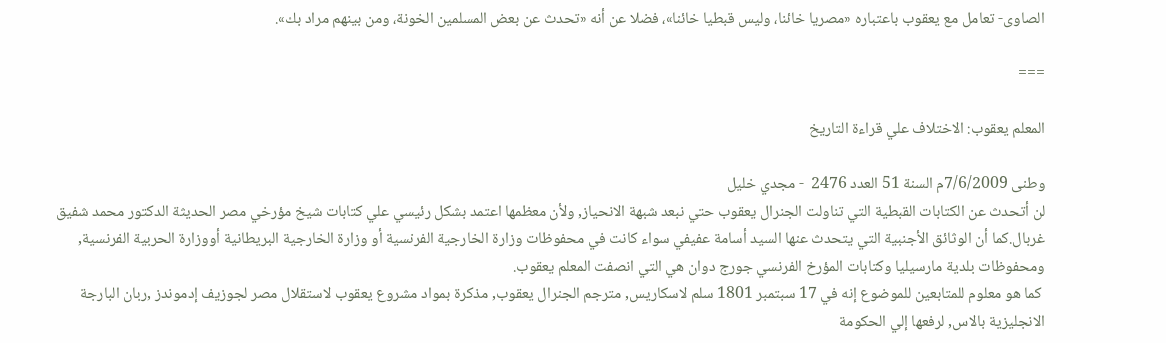الصاوى- تعامل مع يعقوب باعتباره «مصريا خائنا، وليس قبطيا خائنا»، فضلا عن أنه «تحدث عن بعض المسلمين الخونة، ومن بينهم مراد بك».

===

المعلم يعقوب: الاختلاف علي قراءة التاريخ

وطنى 7/6/2009م السنة 51 العدد 2476  - مجدي خليل
لن أتحدث عن الكتابات القبطية التي تناولت الجنرال يعقوب حتي نبعد شبهة الانحياز, ولأن معظمها اعتمد بشكل رئيسي علي كتابات شيخ مؤرخي مصر الحديثة الدكتور محمد شفيق غربال.كما أن الوثائق الأجنبية التي يتحدث عنها السيد أسامة عفيفي سواء كانت في محفوظات وزارة الخارجية الفرنسية أو وزارة الخارجية البريطانية أووزارة الحربية الفرنسية, ومحفوظات بلدية مارسيليا وكتابات المؤرخ الفرنسي جورج دوان هي التي انصفت المعلم يعقوب.
 كما هو معلوم للمتابعين للموضوع إنه في 17 سبتمبر 1801 سلم لاسكاريس, مترجم الجنرال يعقوب, مذكرة بمواد مشروع يعقوب لاستقلال مصر لجوزيف إدموندز ,ربان البارجة الانجليزية بالاس, لرفعها إلي الحكومة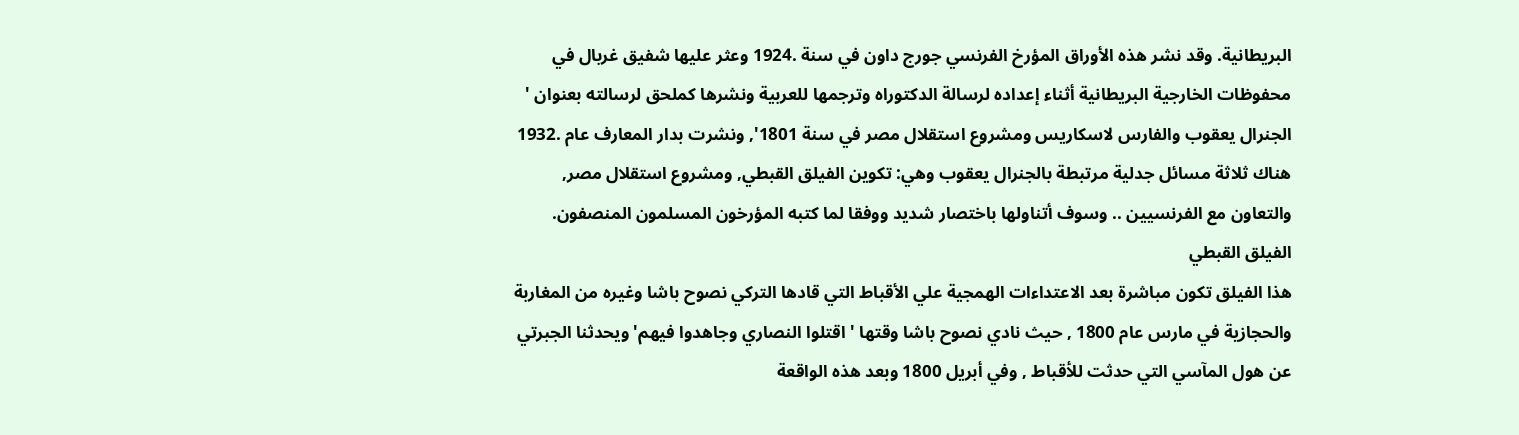البريطانية. وقد نشر هذه الأوراق المؤرخ الفرنسي جورج داون في سنة .1924 وعثر عليها شفيق غربال في محفوظات الخارجية البريطانية أثناء إعداده لرسالة الدكتوراه وترجمها للعربية ونشرها كملحق لرسالته بعنوان ' الجنرال يعقوب والفارس لاسكاريس ومشروع استقلال مصر في سنة 1801', ونشرت بدار المعارف عام .1932
هناك ثلاثة مسائل جدلية مرتبطة بالجنرال يعقوب وهي: تكوين الفيلق القبطي, ومشروع استقلال مصر, والتعاون مع الفرنسيين .. وسوف أتناولها باختصار شديد ووفقا لما كتبه المؤرخون المسلمون المنصفون.
الفيلق القبطي
هذا الفيلق تكون مباشرة بعد الاعتداءات الهمجية علي الأقباط التي قادها التركي نصوح باشا وغيره من المغاربة والحجازية في مارس عام 1800 , حيث نادي نصوح باشا وقتها ' اقتلوا النصاري وجاهدوا فيهم' ويحدثنا الجبرتي عن هول المآسي التي حدثت للأقباط , وفي أبريل 1800 وبعد هذه الواقعة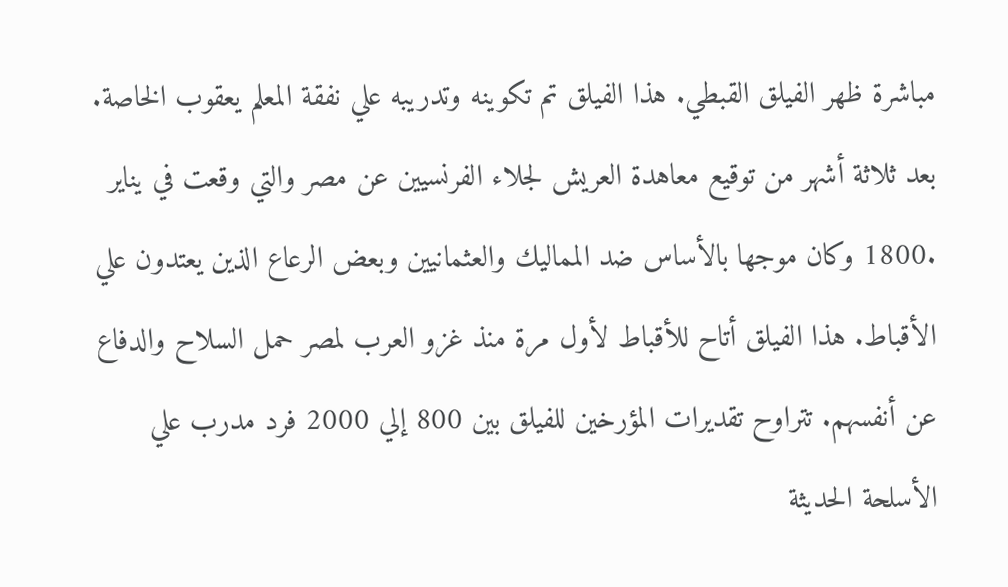مباشرة ظهر الفيلق القبطي. هذا الفيلق تم تكوينه وتدريبه علي نفقة المعلم يعقوب الخاصة. بعد ثلاثة أشهر من توقيع معاهدة العريش لجلاء الفرنسيين عن مصر والتي وقعت في يناير .1800 وكان موجها بالأساس ضد المماليك والعثمانيين وبعض الرعاع الذين يعتدون علي الأقباط. هذا الفيلق أتاح للأقباط لأول مرة منذ غزو العرب لمصر حمل السلاح والدفاع عن أنفسهم. تتراوح تقديرات المؤرخين للفيلق بين 800 إلي 2000 فرد مدرب علي الأسلحة الحديثة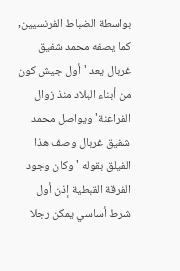بواسطة الضباط الفرنسيين, كما يصفه محمد شفيق غربال يعد 'أول جيش كون من أبناء البلاد منذ زوال الفراعنة' ويواصل محمد شفيق غربال وصف هذا الفيلق بقوله 'وكان وجود الفرقة القبطية إذن أول شرط أساسي يمكن رجلا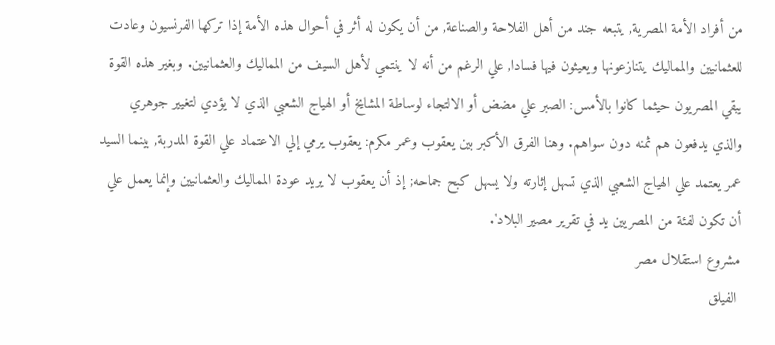من أفراد الأمة المصرية, يتبعه جند من أهل الفلاحة والصناعة, من أن يكون له أثر في أحوال هذه الأمة إذا تركها الفرنسيون وعادت للعثمانيين والمماليك يتنازعونها ويعيثون فيها فسادا, علي الرغم من أنه لا ينتمي لأهل السيف من المماليك والعثمانيين. وبغير هذه القوة يبقي المصريون حيثما كانوا بالأمس: الصبر علي مضض أو الالتجاء لوساطة المشايخ أو الهياج الشعبي الذي لا يؤدي لتغيير جوهري والذي يدفعون هم ثمنه دون سواهم. وهنا الفرق الأكبر بين يعقوب وعمر مكرم: يعقوب يرمي إلي الاعتماد علي القوة المدربة, بينما السيد عمر يعتمد علي الهياج الشعبي الذي تسهل إثارته ولا يسهل كبح جماحه; إذ أن يعقوب لا يريد عودة المماليك والعثمانيين وإنما يعمل علي أن تكون لفئة من المصريين يد في تقرير مصير البلاد'.
مشروع استقلال مصر
 الفيلق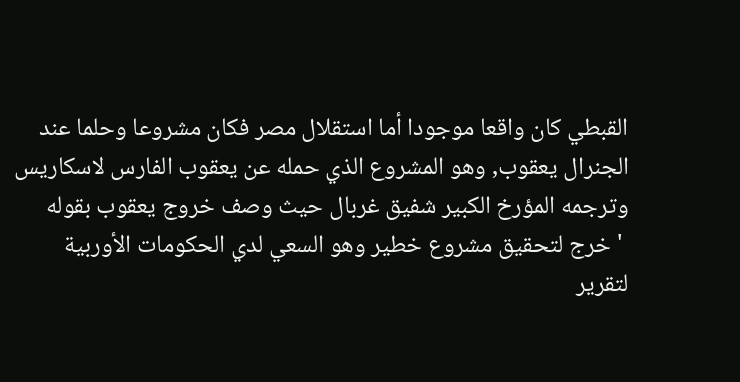القبطي كان واقعا موجودا أما استقلال مصر فكان مشروعا وحلما عند الجنرال يعقوب, وهو المشروع الذي حمله عن يعقوب الفارس لاسكاريس وترجمه المؤرخ الكبير شفيق غربال حيث وصف خروج يعقوب بقوله
 ' خرج لتحقيق مشروع خطير وهو السعي لدي الحكومات الأوربية لتقرير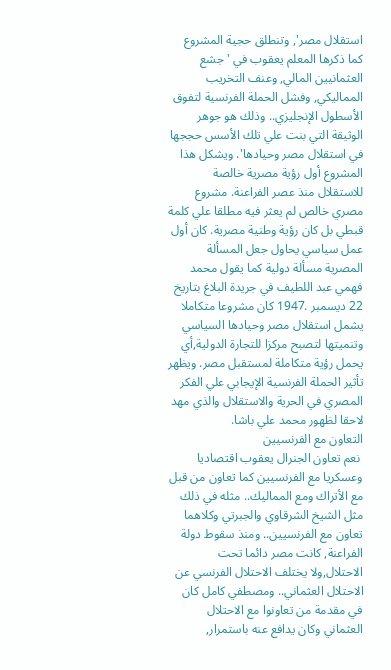استقلال مصر', وتنطلق حجية المشروع كما ذكرها المعلم يعقوب في ' جشع العثمانيين المالي, وعنف التخريب المماليكي, وفشل الحملة الفرنسية لتفوق الأسطول الإنجليزي.. وذلك هو جوهر الوثيقة التي بنت علي تلك الأسس حججها في استقلال مصر وحيادها'. ويشكل هذا المشروع أول رؤية مصرية خالصة للاستقلال منذ عصر الفراعنة. مشروع مصري خالص لم يعثر فيه مطلقا علي كلمة قبطي بل كان رؤية وطنية مصرية. كان أول عمل سياسي يحاول جعل المسألة المصرية مسألة دولية كما يقول محمد فهمي عبد اللطيف في جريدة البلاغ بتاريخ 22 ديسمبر .1947 كان مشروعا متكاملا يشمل استقلال مصر وحيادها السياسي وتنميتها لتصبح مركزا للتجارة الدولية,أي يحمل رؤية متكاملة لمستقبل مصر. ويظهر تأثير الحملة الفرنسية الإيجابي علي الفكر المصري في الحرية والاستقلال والذي مهد لاحقا لظهور محمد علي باشا.
التعاون مع الفرنسيين
 نعم تعاون الجنرال يعقوب اقتصاديا وعسكريا مع الفرنسيين كما تعاون من قبل مع الأتراك ومع المماليك.. مثله في ذلك مثل الشيخ الشرقاوي والجبرتي وكلاهما تعاون مع الفرنسيين.. ومنذ سقوط دولة الفراعنة, كانت مصر دائما تحت الاحتلال,ولا يختلف الاحتلال الفرنسي عن الاحتلال العثماني.. ومصطفي كامل كان في مقدمة من تعاونوا مع الاحتلال العثماني وكان يدافع عنه باستمرار,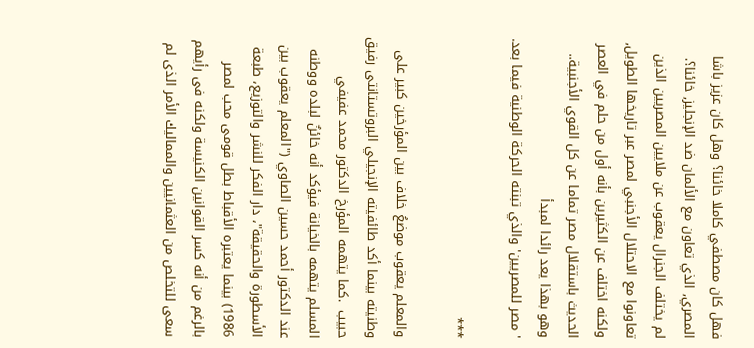فهل كان مصطفي كاملا خائنا؟ وهل كان عزيز باشا المصري, الذي تعاون مع الألمان ضد الإنجليز, خائنا؟.
لم يختلف الجنرال يعقوب عن ملايين المصريين الذين تعاونوا مع الاحتلال الأجنبي لمصر عبر تاريخها الطويل, ولكنه اختلف عن الكثيرين بأنه أول من حلم في العصر الحديث باستقلال مصر تماما عن كل القوي الأجنبية.. وهو بهذا يعد رائدا لمبدأ
' مصر للمصريين' والذي تبنته الحركة الوطنية فيما بعد.

***

والمعلم يعقوب موضعُ خلاف بين المؤرخين كبير على وطنيته بينما أكد طائفيته الإنجيلي البروتستانتى رفيق حبيب  .كما يتهمه المؤرخ الدكتور محمد عفيفي المسلم يتهمه بالخيانة فيؤكد أنه خائنٌ لبلده ووطنه عند الدكتور أحمد حسين الصاوي ("المعلم يعقوب بين الأسطورة والحقيقة"، دار الفكر للنشر والتوزيع، طبعة 1986) بينما يعتبره الأقباط بطل قومى محب لمصر بالرغم من أنه كسر القوانين الكنيسة ولكنه فى رأيهم سعى للتخلص من العثمانيين والمماليك الأمر الذى لم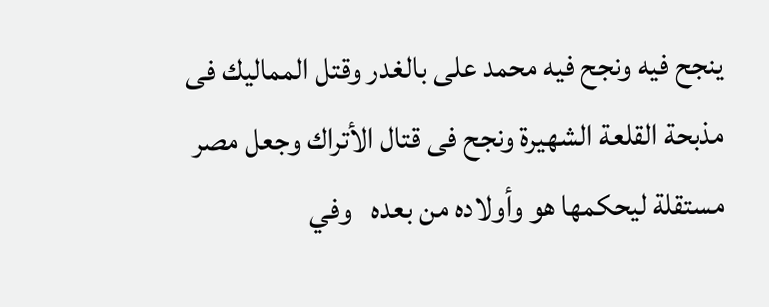ينجح فيه ونجح فيه محمد على بالغدر وقتل المماليك فى مذبحة القلعة الشهيرة ونجح فى قتال الأتراك وجعل مصر مستقلة ليحكمها هو وأولاده من بعده   وفي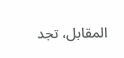المقابل، تجد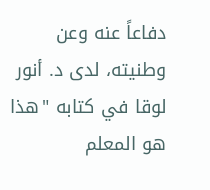دفاعاً عنه وعن وطنيته، لدى د. أنور لوقا في كتابه "هذا هو المعلم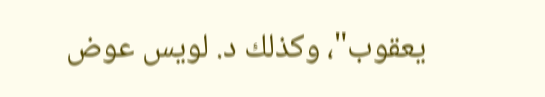يعقوب"، وكذلك د. لويس عوض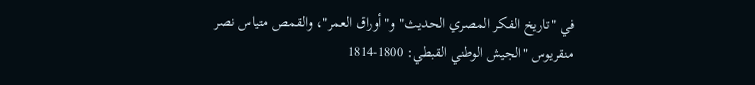في "تاريخ الفكر المصري الحديث" و"أوراق العمر"، والقمص متياس نصر منقريوس "الجيش الوطني القبطي: 1800-1814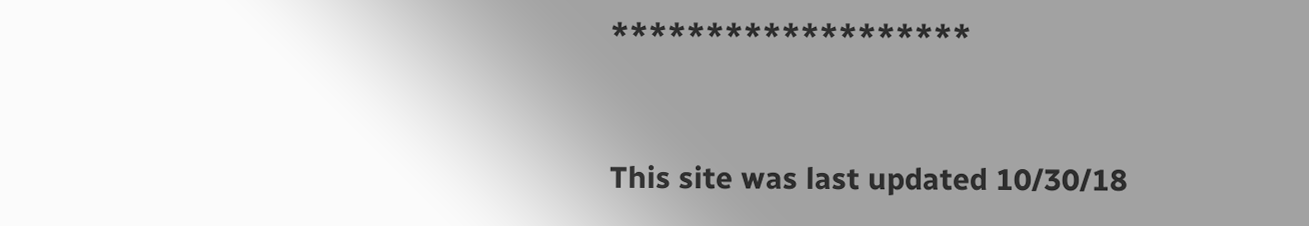*******************



This site was last updated 10/30/18